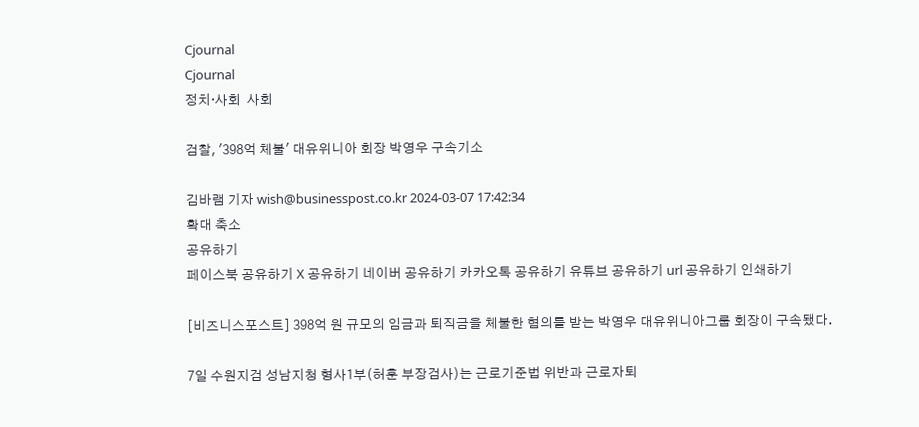Cjournal
Cjournal
정치·사회  사회

검찰, '398억 체불' 대유위니아 회장 박영우 구속기소

김바램 기자 wish@businesspost.co.kr 2024-03-07 17:42:34
확대 축소
공유하기
페이스북 공유하기 X 공유하기 네이버 공유하기 카카오톡 공유하기 유튜브 공유하기 url 공유하기 인쇄하기

[비즈니스포스트] 398억 원 규모의 임금과 퇴직금을 체불한 혐의를 받는 박영우 대유위니아그룹 회장이 구속됐다.

7일 수원지검 성남지청 형사1부(허훈 부장검사)는 근로기준법 위반과 근로자퇴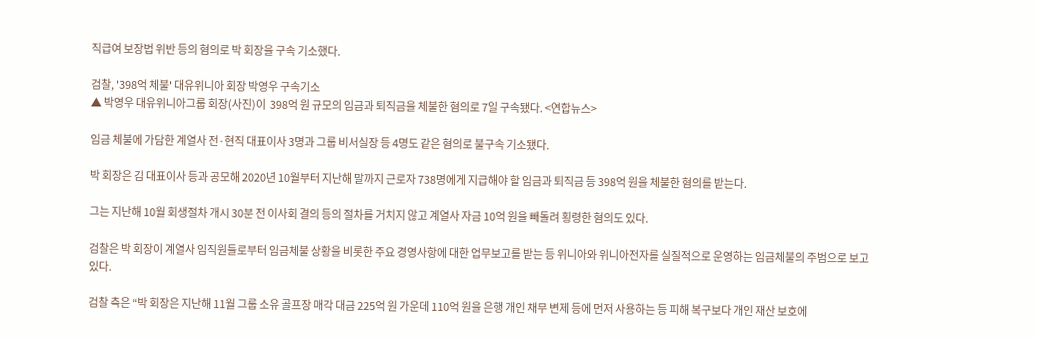직급여 보장법 위반 등의 혐의로 박 회장을 구속 기소했다.

검찰, '398억 체불' 대유위니아 회장 박영우 구속기소
▲ 박영우 대유위니아그룹 회장(사진)이  398억 원 규모의 임금과 퇴직금을 체불한 혐의로 7일 구속됐다. <연합뉴스>

임금 체불에 가담한 계열사 전·현직 대표이사 3명과 그룹 비서실장 등 4명도 같은 혐의로 불구속 기소됐다.

박 회장은 김 대표이사 등과 공모해 2020년 10월부터 지난해 말까지 근로자 738명에게 지급해야 할 임금과 퇴직금 등 398억 원을 체불한 혐의를 받는다.

그는 지난해 10월 회생절차 개시 30분 전 이사회 결의 등의 절차를 거치지 않고 계열사 자금 10억 원을 빼돌려 횡령한 혐의도 있다.

검찰은 박 회장이 계열사 임직원들로부터 임금체불 상황을 비롯한 주요 경영사항에 대한 업무보고를 받는 등 위니아와 위니아전자를 실질적으로 운영하는 임금체불의 주범으로 보고 있다.

검찰 측은 “박 회장은 지난해 11월 그룹 소유 골프장 매각 대금 225억 원 가운데 110억 원을 은행 개인 채무 변제 등에 먼저 사용하는 등 피해 복구보다 개인 재산 보호에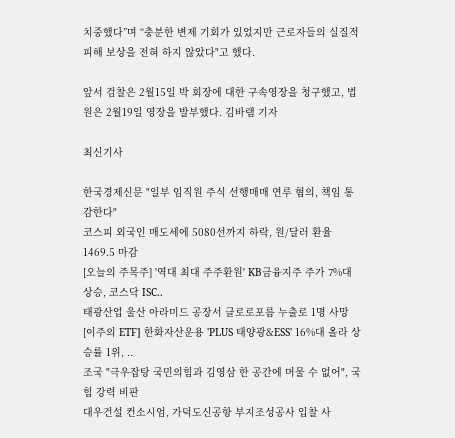치중했다”며 “충분한 변제 기회가 있었지만 근로자들의 실질적 피해 보상을 전혀 하지 않았다"고 했다.

앞서 검찰은 2월15일 박 회장에 대한 구속영장을 청구했고, 법원은 2월19일 영장을 발부했다. 김바램 기자

최신기사

한국경제신문 "일부 임직원 주식 선행매매 연루 혐의, 책임 통감한다"
코스피 외국인 매도세에 5080선까지 하락, 원/달러 환율 1469.5 마감
[오늘의 주목주] '역대 최대 주주환원' KB금융지주 주가 7%대 상승, 코스닥 ISC..
태광산업 울산 아라미드 공장서 클로로포름 누출로 1명 사망
[이주의 ETF] 한화자산운용 'PLUS 태양광&ESS' 16%대 올라 상승률 1위, ..
조국 "극우잡탕 국민의힘과 김영삼 한 공간에 머물 수 없어", 국힘 강력 비판
대우건설 컨소시엄, 가덕도신공항 부지조성공사 입찰 사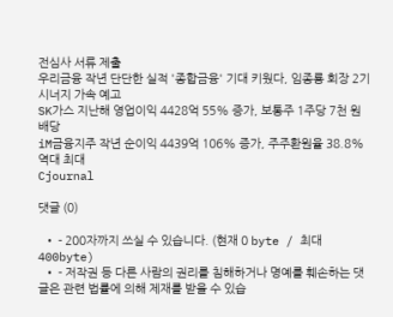전심사 서류 제출
우리금융 작년 단단한 실적 '종합금융' 기대 키웠다, 임종룡 회장 2기 시너지 가속 예고
SK가스 지난해 영업이익 4428억 55% 증가, 보통주 1주당 7천 원 배당
iM금융지주 작년 순이익 4439억 106% 증가, 주주환원율 38.8% 역대 최대
Cjournal

댓글 (0)

  • - 200자까지 쓰실 수 있습니다. (현재 0 byte / 최대 400byte)
  • - 저작권 등 다른 사람의 권리를 침해하거나 명예를 훼손하는 댓글은 관련 법률에 의해 제재를 받을 수 있습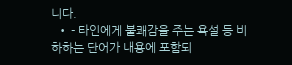니다.
  • - 타인에게 불쾌감을 주는 욕설 등 비하하는 단어가 내용에 포함되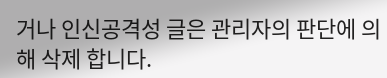거나 인신공격성 글은 관리자의 판단에 의해 삭제 합니다.